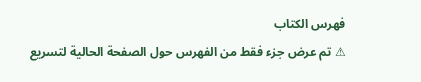فهرس الكتاب
⚠ تم عرض جزء فقط من الفهرس حول الصفحة الحالية لتسريع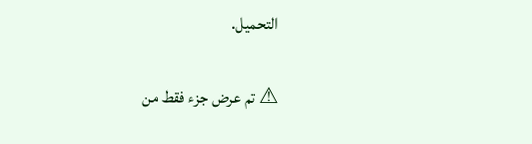التحميل.

⚠ تم عرض جزء فقط من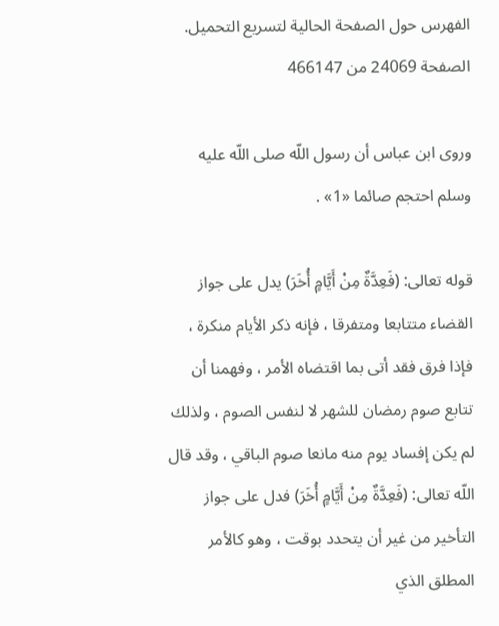الفهرس حول الصفحة الحالية لتسريع التحميل.
الصفحة 24069 من 466147

وروى ابن عباس أن رسول اللّه صلى اللّه عليه وسلم احتجم صائما «1» .

قوله تعالى: (فَعِدَّةٌ مِنْ أَيَّامٍ أُخَرَ) يدل على جواز القضاء متتابعا ومتفرقا ، فإنه ذكر الأيام منكرة ، فإذا فرق فقد أتى بما اقتضاه الأمر ، وفهمنا أن تتابع صوم رمضان للشهر لا لنفس الصوم ، ولذلك لم يكن إفساد يوم منه مانعا صوم الباقي ، وقد قال اللّه تعالى: (فَعِدَّةٌ مِنْ أَيَّامٍ أُخَرَ) فدل على جواز التأخير من غير أن يتحدد بوقت ، وهو كالأمر المطلق الذي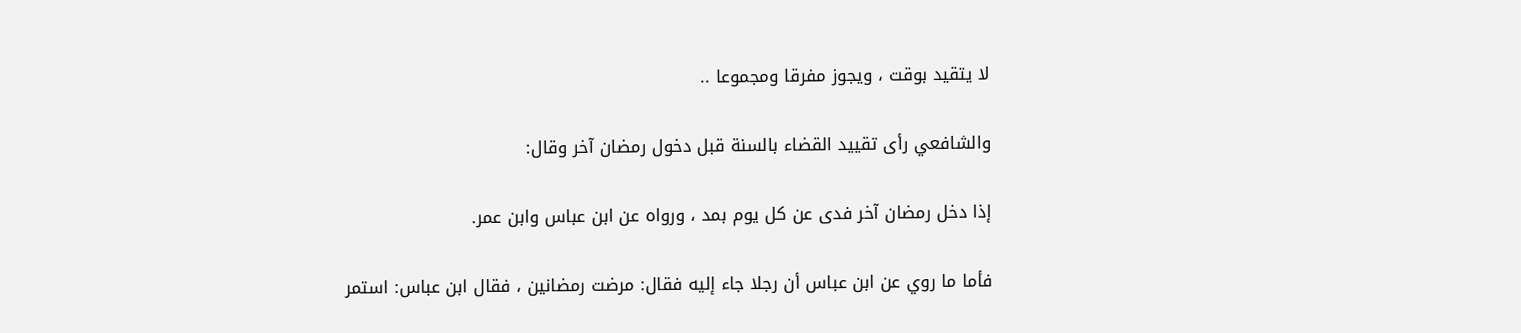لا يتقيد بوقت ، ويجوز مفرقا ومجموعا ..

والشافعي رأى تقييد القضاء بالسنة قبل دخول رمضان آخر وقال:

إذا دخل رمضان آخر فدى عن كل يوم بمد ، ورواه عن ابن عباس وابن عمر.

فأما ما روي عن ابن عباس أن رجلا جاء إليه فقال: مرضت رمضانين ، فقال ابن عباس: استمر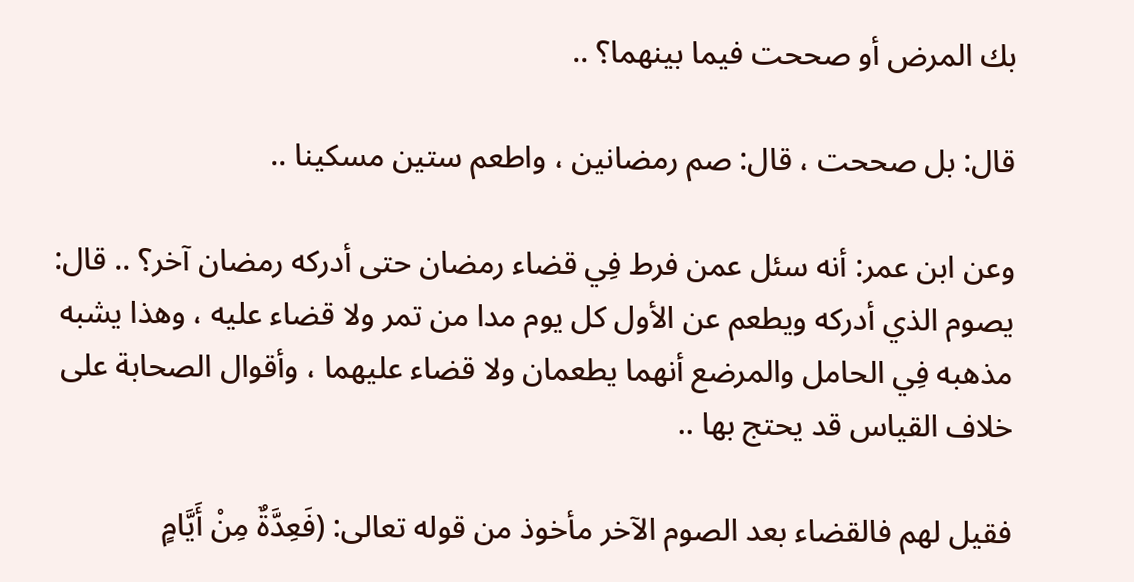بك المرض أو صححت فيما بينهما؟ ..

قال: بل صححت ، قال: صم رمضانين ، واطعم ستين مسكينا ..

وعن ابن عمر: أنه سئل عمن فرط فِي قضاء رمضان حتى أدركه رمضان آخر؟ .. قال: يصوم الذي أدركه ويطعم عن الأول كل يوم مدا من تمر ولا قضاء عليه ، وهذا يشبه مذهبه فِي الحامل والمرضع أنهما يطعمان ولا قضاء عليهما ، وأقوال الصحابة على خلاف القياس قد يحتج بها ..

فقيل لهم فالقضاء بعد الصوم الآخر مأخوذ من قوله تعالى: (فَعِدَّةٌ مِنْ أَيَّامٍ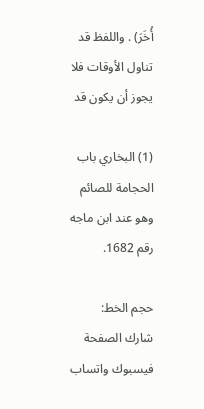أُخَرَ) . واللفظ قد تناول الأوقات فلا يجوز أن يكون قد

(1) البخاري باب الحجامة للصائم وهو عند ابن ماجه رقم 1682.

حجم الخط:
شارك الصفحة
فيسبوك واتساب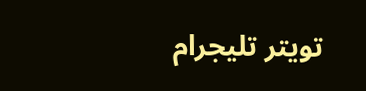تويتر تليجرام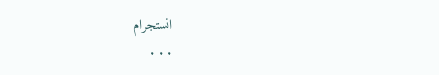انستجرام
. . .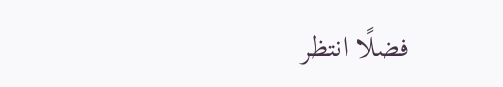فضلًا انتظر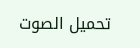تحميل الصوت